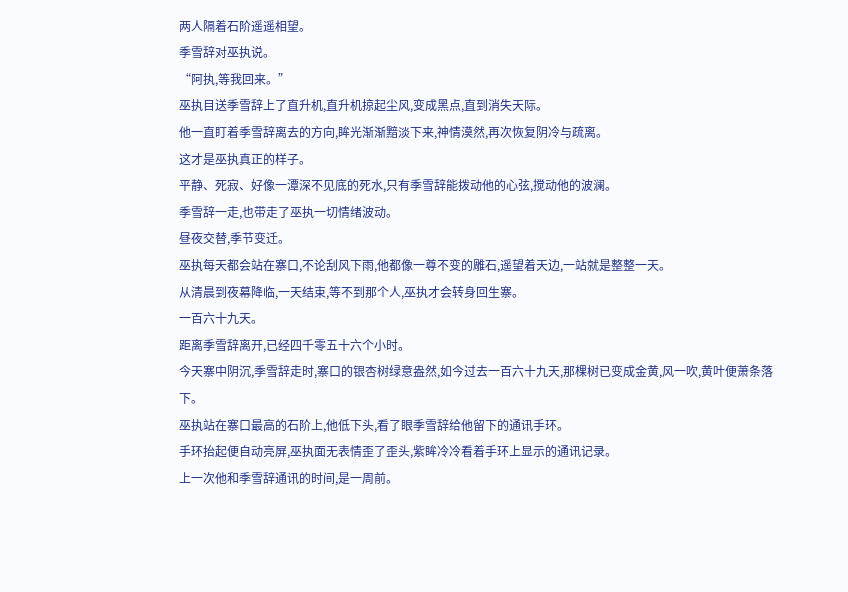两人隔着石阶遥遥相望。
季雪辞对巫执说。
“阿执,等我回来。”
巫执目送季雪辞上了直升机,直升机掠起尘风,变成黑点,直到消失天际。
他一直盯着季雪辞离去的方向,眸光渐渐黯淡下来,神情漠然,再次恢复阴冷与疏离。
这才是巫执真正的样子。
平静、死寂、好像一潭深不见底的死水,只有季雪辞能拨动他的心弦,搅动他的波澜。
季雪辞一走,也带走了巫执一切情绪波动。
昼夜交替,季节变迁。
巫执每天都会站在寨口,不论刮风下雨,他都像一尊不变的雕石,遥望着天边,一站就是整整一天。
从清晨到夜幕降临,一天结束,等不到那个人,巫执才会转身回生寨。
一百六十九天。
距离季雪辞离开,已经四千零五十六个小时。
今天寨中阴沉,季雪辞走时,寨口的银杏树绿意盎然,如今过去一百六十九天,那棵树已变成金黄,风一吹,黄叶便萧条落下。
巫执站在寨口最高的石阶上,他低下头,看了眼季雪辞给他留下的通讯手环。
手环抬起便自动亮屏,巫执面无表情歪了歪头,紫眸冷冷看着手环上显示的通讯记录。
上一次他和季雪辞通讯的时间,是一周前。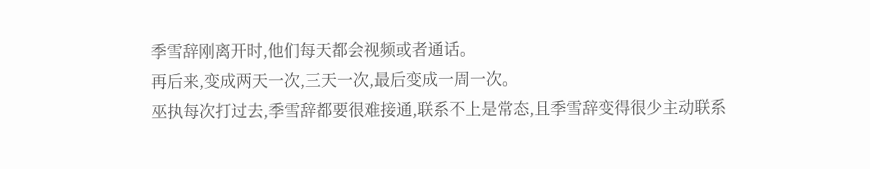季雪辞刚离开时,他们每天都会视频或者通话。
再后来,变成两天一次,三天一次,最后变成一周一次。
巫执每次打过去,季雪辞都要很难接通,联系不上是常态,且季雪辞变得很少主动联系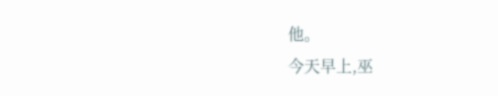他。
今天早上,巫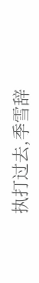执打过去,季雪辞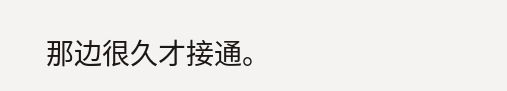那边很久才接通。